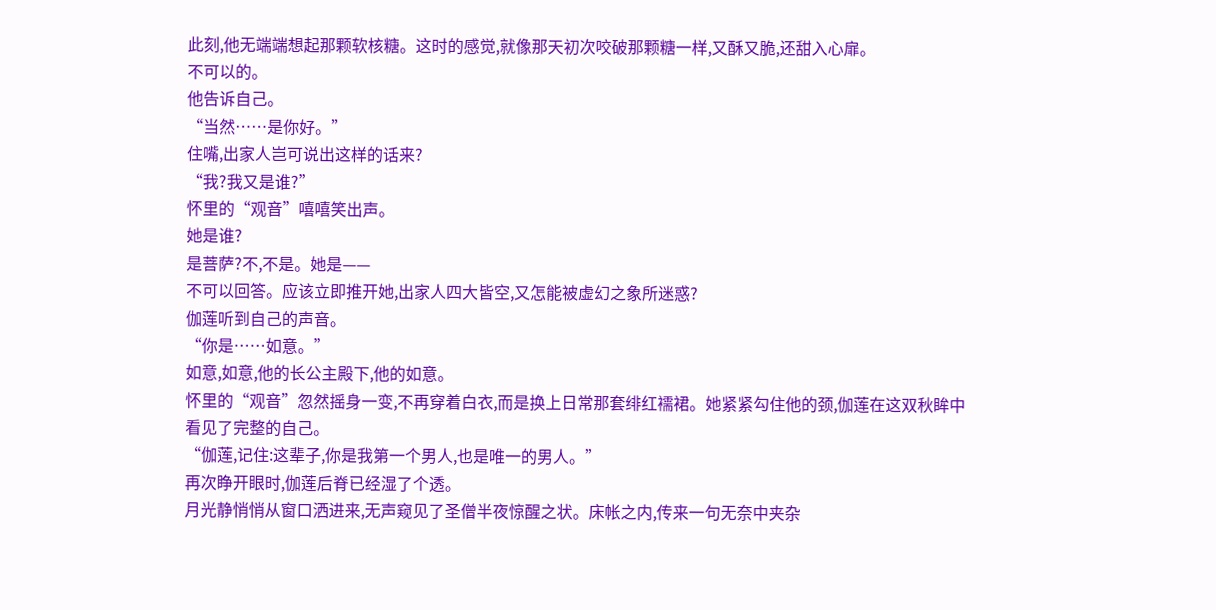此刻,他无端端想起那颗软核糖。这时的感觉,就像那天初次咬破那颗糖一样,又酥又脆,还甜入心扉。
不可以的。
他告诉自己。
“当然……是你好。”
住嘴,出家人岂可说出这样的话来?
“我?我又是谁?”
怀里的“观音”嘻嘻笑出声。
她是谁?
是菩萨?不,不是。她是——
不可以回答。应该立即推开她,出家人四大皆空,又怎能被虚幻之象所迷惑?
伽莲听到自己的声音。
“你是……如意。”
如意,如意,他的长公主殿下,他的如意。
怀里的“观音”忽然摇身一变,不再穿着白衣,而是换上日常那套绯红襦裙。她紧紧勾住他的颈,伽莲在这双秋眸中看见了完整的自己。
“伽莲,记住:这辈子,你是我第一个男人,也是唯一的男人。”
再次睁开眼时,伽莲后脊已经湿了个透。
月光静悄悄从窗口洒进来,无声窥见了圣僧半夜惊醒之状。床帐之内,传来一句无奈中夹杂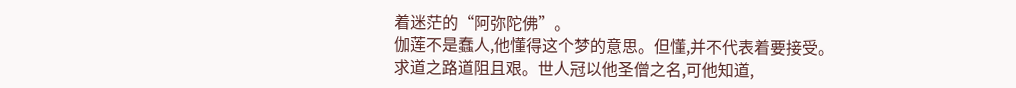着迷茫的“阿弥陀佛”。
伽莲不是蠢人,他懂得这个梦的意思。但懂,并不代表着要接受。
求道之路道阻且艰。世人冠以他圣僧之名,可他知道,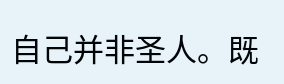自己并非圣人。既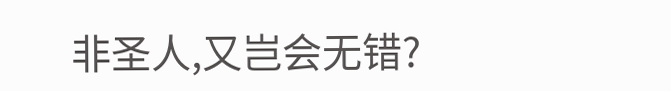非圣人,又岂会无错?